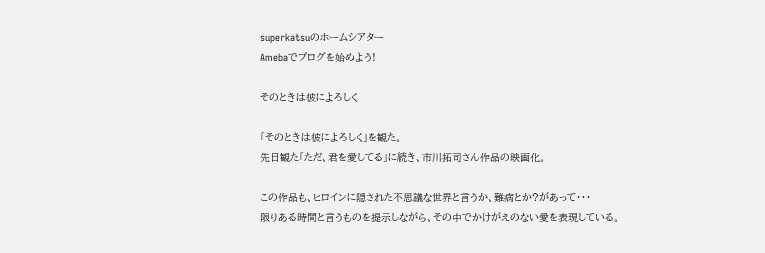superkatsuのホームシアター
Amebaでブログを始めよう!

そのときは彼によろしく

「そのときは彼によろしく」を観た。
先日観た「ただ、君を愛してる」に続き、市川拓司さん作品の映画化。

この作品も、ヒロインに隠された不思議な世界と言うか、難病とか?があって・・・
限りある時間と言うものを提示しながら、その中でかけがえのない愛を表現している。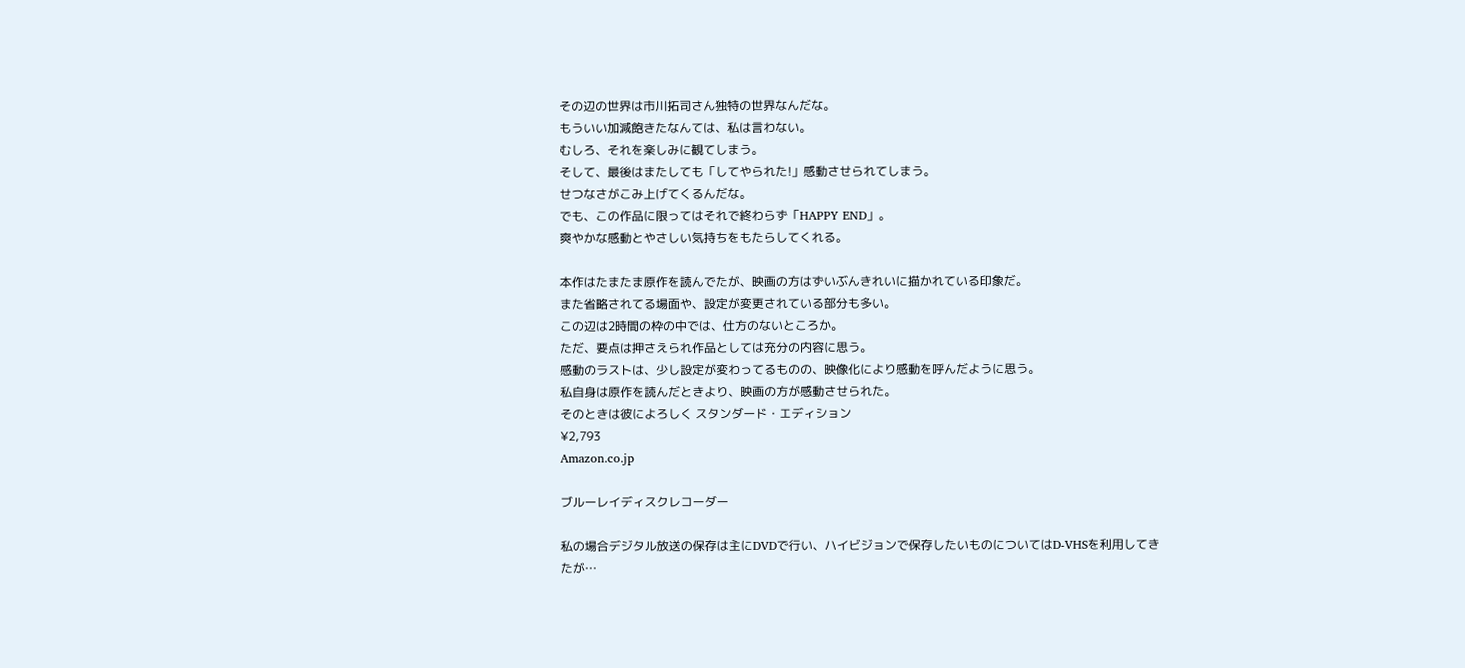その辺の世界は市川拓司さん独特の世界なんだな。
もういい加減飽きたなんては、私は言わない。
むしろ、それを楽しみに観てしまう。
そして、最後はまたしても「してやられた!」感動させられてしまう。
せつなさがこみ上げてくるんだな。
でも、この作品に限ってはそれで終わらず「HAPPY END」。
爽やかな感動とやさしい気持ちをもたらしてくれる。

本作はたまたま原作を読んでたが、映画の方はずいぶんきれいに描かれている印象だ。
また省略されてる場面や、設定が変更されている部分も多い。
この辺は2時間の枠の中では、仕方のないところか。
ただ、要点は押さえられ作品としては充分の内容に思う。
感動のラストは、少し設定が変わってるものの、映像化により感動を呼んだように思う。
私自身は原作を読んだときより、映画の方が感動させられた。
そのときは彼によろしく スタンダード・エディション
¥2,793
Amazon.co.jp

ブルーレイディスクレコーダー

私の場合デジタル放送の保存は主にDVDで行い、ハイビジョンで保存したいものについてはD-VHSを利用してきたが…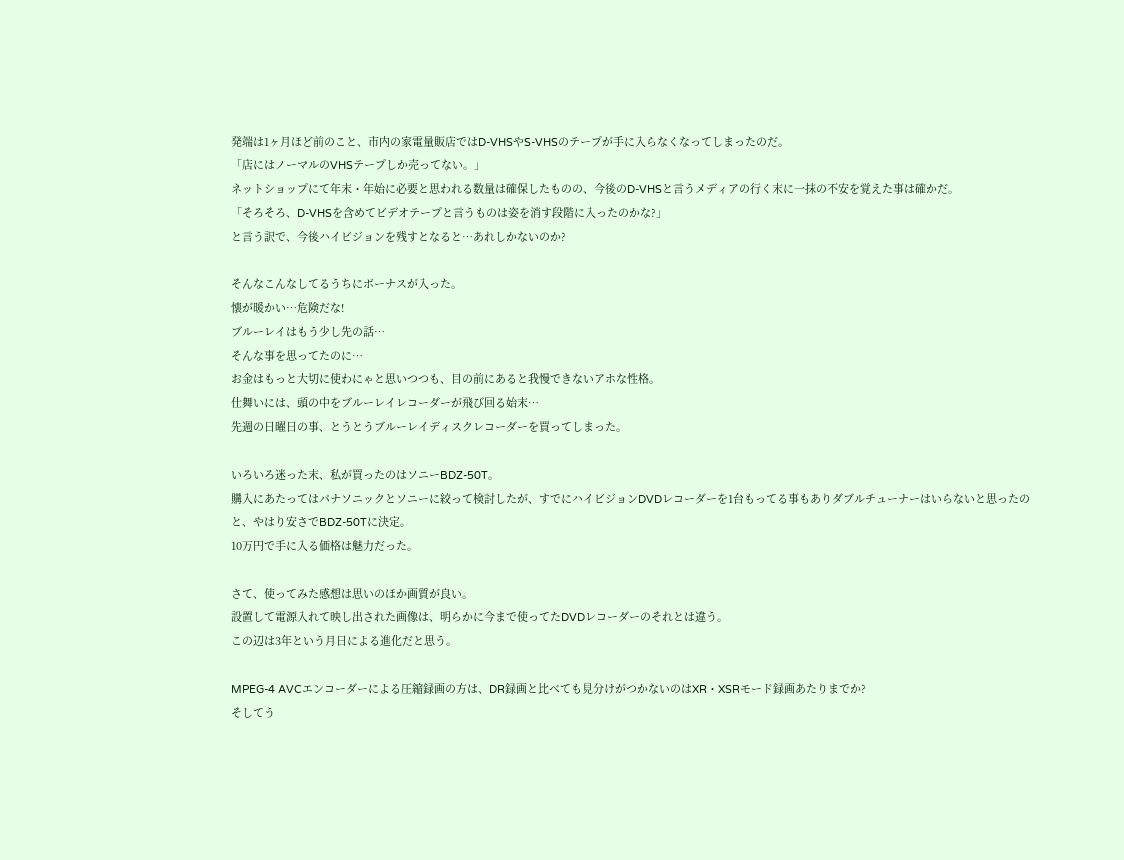発端は1ヶ月ほど前のこと、市内の家電量販店ではD-VHSやS-VHSのテープが手に入らなくなってしまったのだ。
「店にはノーマルのVHSテープしか売ってない。」
ネットショップにて年末・年始に必要と思われる数量は確保したものの、今後のD-VHSと言うメディアの行く末に一抹の不安を覚えた事は確かだ。
「そろそろ、D-VHSを含めてビデオテープと言うものは姿を消す段階に入ったのかな?」
と言う訳で、今後ハイビジョンを残すとなると…あれしかないのか?

そんなこんなしてるうちにボーナスが入った。
懐が暖かい…危険だな!
ブルーレイはもう少し先の話…
そんな事を思ってたのに…
お金はもっと大切に使わにゃと思いつつも、目の前にあると我慢できないアホな性格。
仕舞いには、頭の中をブルーレイレコーダーが飛び回る始末…
先週の日曜日の事、とうとうブルーレイディスクレコーダーを買ってしまった。

いろいろ迷った末、私が買ったのはソニーBDZ-50T。
購入にあたってはパナソニックとソニーに絞って検討したが、すでにハイビジョンDVDレコーダーを1台もってる事もありダブルチューナーはいらないと思ったのと、やはり安さでBDZ-50Tに決定。
10万円で手に入る価格は魅力だった。

さて、使ってみた感想は思いのほか画質が良い。
設置して電源入れて映し出された画像は、明らかに今まで使ってたDVDレコーダーのそれとは違う。
この辺は3年という月日による進化だと思う。

MPEG-4 AVCエンコーダーによる圧縮録画の方は、DR録画と比べても見分けがつかないのはXR・XSRモード録画あたりまでか?
そしてう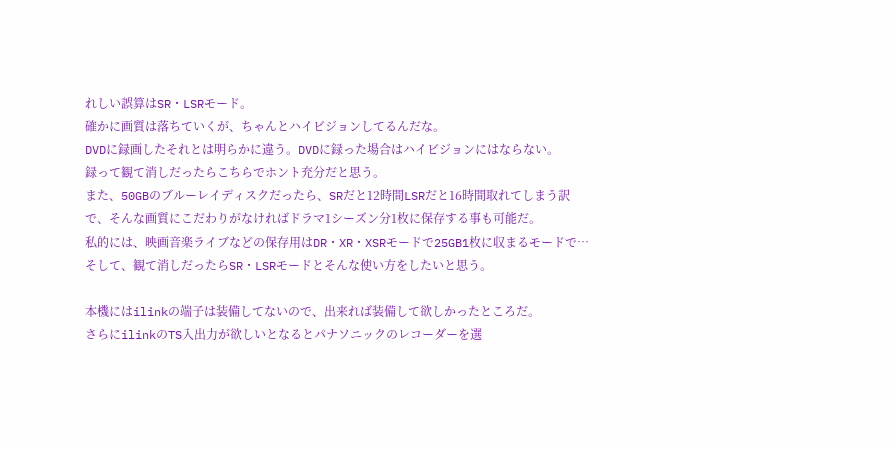れしい誤算はSR・LSRモード。
確かに画質は落ちていくが、ちゃんとハイビジョンしてるんだな。
DVDに録画したそれとは明らかに違う。DVDに録った場合はハイビジョンにはならない。
録って観て消しだったらこちらでホント充分だと思う。
また、50GBのブルーレイディスクだったら、SRだと12時間LSRだと16時間取れてしまう訳で、そんな画質にこだわりがなければドラマ1シーズン分1枚に保存する事も可能だ。
私的には、映画音楽ライブなどの保存用はDR・XR・XSRモードで25GB1枚に収まるモードで…
そして、観て消しだったらSR・LSRモードとそんな使い方をしたいと思う。

本機にはilinkの端子は装備してないので、出来れば装備して欲しかったところだ。
さらにilinkのTS入出力が欲しいとなるとパナソニックのレコーダーを選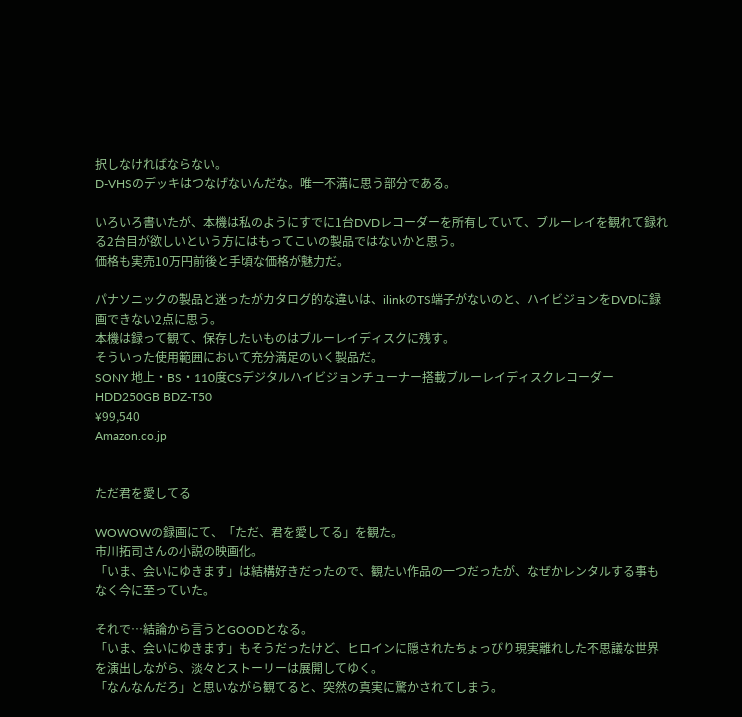択しなければならない。
D-VHSのデッキはつなげないんだな。唯一不満に思う部分である。

いろいろ書いたが、本機は私のようにすでに1台DVDレコーダーを所有していて、ブルーレイを観れて録れる2台目が欲しいという方にはもってこいの製品ではないかと思う。
価格も実売10万円前後と手頃な価格が魅力だ。

パナソニックの製品と迷ったがカタログ的な違いは、ilinkのTS端子がないのと、ハイビジョンをDVDに録画できない2点に思う。
本機は録って観て、保存したいものはブルーレイディスクに残す。
そういった使用範囲において充分満足のいく製品だ。
SONY 地上・BS・110度CSデジタルハイビジョンチューナー搭載ブルーレイディスクレコーダー HDD250GB BDZ-T50
¥99,540
Amazon.co.jp


ただ君を愛してる

WOWOWの録画にて、「ただ、君を愛してる」を観た。
市川拓司さんの小説の映画化。
「いま、会いにゆきます」は結構好きだったので、観たい作品の一つだったが、なぜかレンタルする事もなく今に至っていた。

それで…結論から言うとGOODとなる。
「いま、会いにゆきます」もそうだったけど、ヒロインに隠されたちょっぴり現実離れした不思議な世界を演出しながら、淡々とストーリーは展開してゆく。
「なんなんだろ」と思いながら観てると、突然の真実に驚かされてしまう。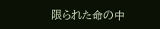限られた命の中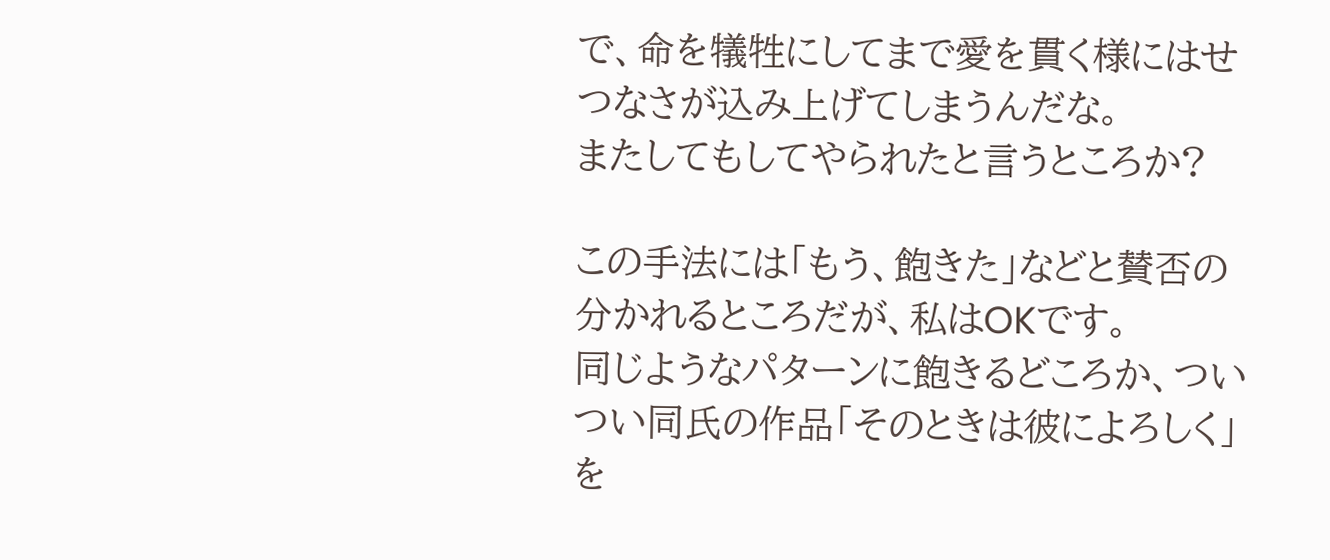で、命を犠牲にしてまで愛を貫く様にはせつなさが込み上げてしまうんだな。
またしてもしてやられたと言うところか?

この手法には「もう、飽きた」などと賛否の分かれるところだが、私はOKです。
同じようなパターンに飽きるどころか、ついつい同氏の作品「そのときは彼によろしく」を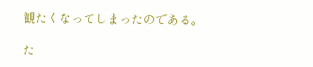観たくなってしまったのである。

た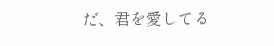だ、君を愛してる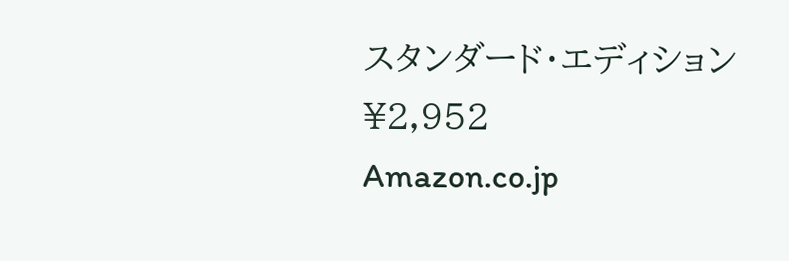スタンダード・エディション
¥2,952
Amazon.co.jp